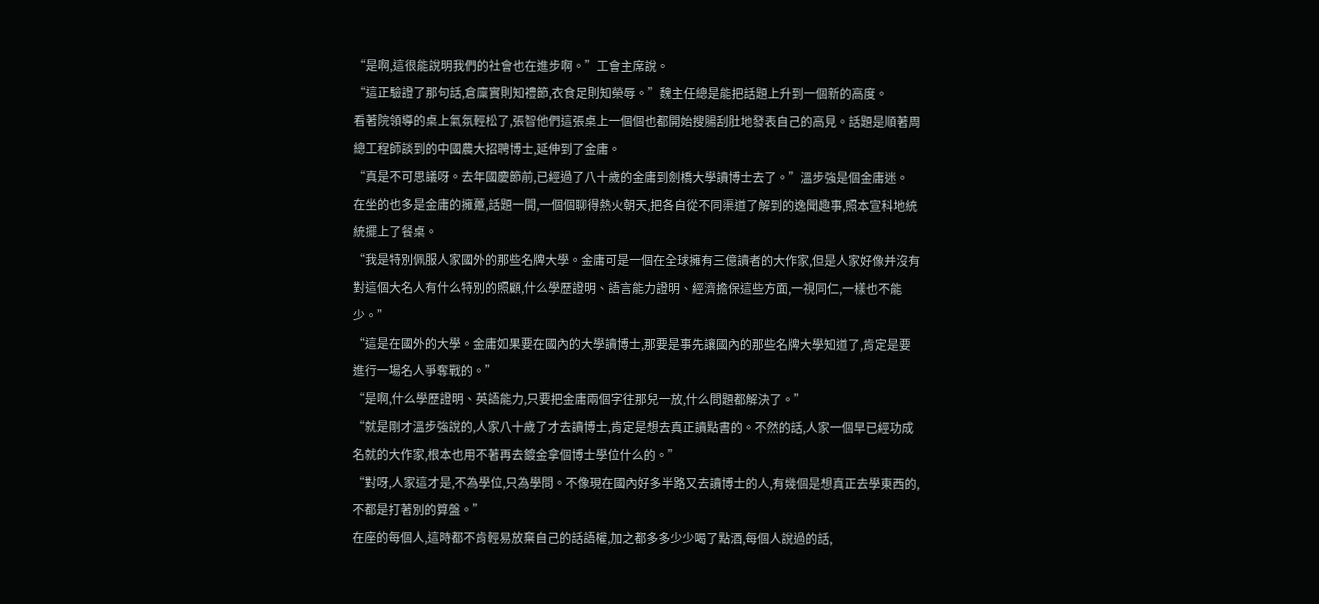“是啊,這很能說明我們的社會也在進步啊。”工會主席說。
“這正驗證了那句話,倉廩實則知禮節,衣食足則知榮辱。”魏主任總是能把話題上升到一個新的高度。
看著院領導的桌上氣氛輕松了,張智他們這張桌上一個個也都開始搜腸刮肚地發表自己的高見。話題是順著周總工程師談到的中國農大招聘博士,延伸到了金庸。
“真是不可思議呀。去年國慶節前,已經過了八十歲的金庸到劍橋大學讀博士去了。”溫步強是個金庸迷。
在坐的也多是金庸的擁躉,話題一開,一個個聊得熱火朝天,把各自從不同渠道了解到的逸聞趣事,照本宣科地統統擺上了餐桌。
“我是特別佩服人家國外的那些名牌大學。金庸可是一個在全球擁有三億讀者的大作家,但是人家好像并沒有對這個大名人有什么特別的照顧,什么學歷證明、語言能力證明、經濟擔保這些方面,一視同仁,一樣也不能少。”
“這是在國外的大學。金庸如果要在國內的大學讀博士,那要是事先讓國內的那些名牌大學知道了,肯定是要進行一場名人爭奪戰的。”
“是啊,什么學歷證明、英語能力,只要把金庸兩個字往那兒一放,什么問題都解決了。”
“就是剛才溫步強說的,人家八十歲了才去讀博士,肯定是想去真正讀點書的。不然的話,人家一個早已經功成名就的大作家,根本也用不著再去鍍金拿個博士學位什么的。”
“對呀,人家這才是,不為學位,只為學問。不像現在國內好多半路又去讀博士的人,有幾個是想真正去學東西的,不都是打著別的算盤。”
在座的每個人,這時都不肯輕易放棄自己的話語權,加之都多多少少喝了點酒,每個人說過的話,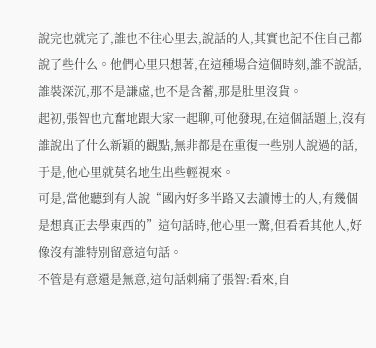說完也就完了,誰也不往心里去,說話的人,其實也記不住自己都說了些什么。他們心里只想著,在這種場合這個時刻,誰不說話,誰裝深沉,那不是謙虛,也不是含蓄,那是肚里沒貨。
起初,張智也亢奮地跟大家一起聊,可他發現,在這個話題上,沒有誰說出了什么新穎的觀點,無非都是在重復一些別人說過的話,于是,他心里就莫名地生出些輕視來。
可是,當他聽到有人說“國內好多半路又去讀博士的人,有幾個是想真正去學東西的”這句話時,他心里一驚,但看看其他人,好像沒有誰特別留意這句話。
不管是有意還是無意,這句話刺痛了張智:看來,自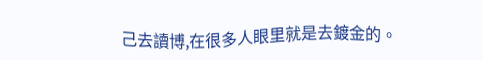己去讀博,在很多人眼里就是去鍍金的。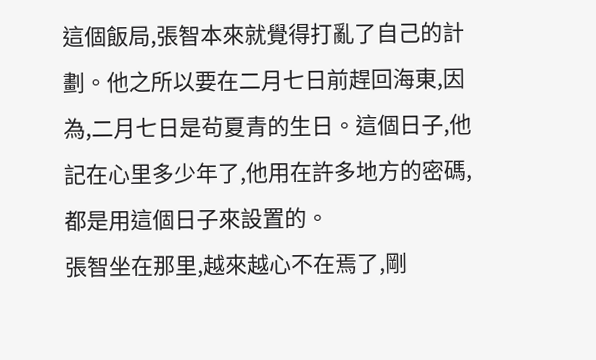這個飯局,張智本來就覺得打亂了自己的計劃。他之所以要在二月七日前趕回海東,因為,二月七日是茍夏青的生日。這個日子,他記在心里多少年了,他用在許多地方的密碼,都是用這個日子來設置的。
張智坐在那里,越來越心不在焉了,剛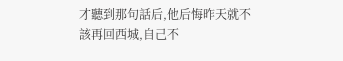才聽到那句話后,他后悔昨天就不該再回西城,自己不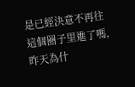是已經決意不再往這個圈子里進了嗎,昨天為什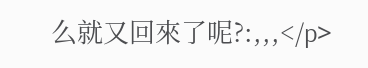么就又回來了呢?:,,,</p>